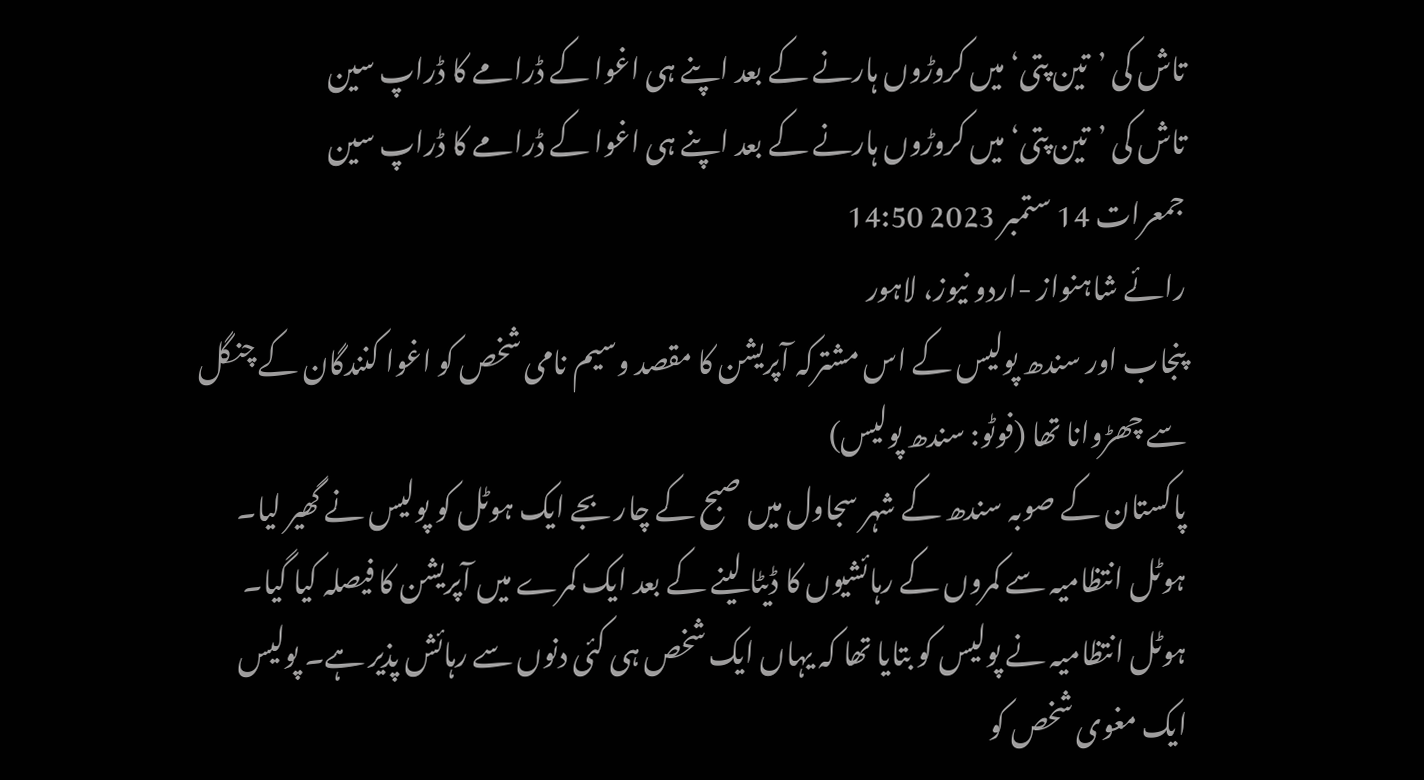تاش کی ’تین پتی‘ میں کروڑوں ہارنے کے بعد اپنے ہی اغوا کے ڈرامے کا ڈراپ سین
تاش کی ’تین پتی‘ میں کروڑوں ہارنے کے بعد اپنے ہی اغوا کے ڈرامے کا ڈراپ سین
جمعرات 14 ستمبر 2023 14:50
رائے شاہنواز -اردو نیوز، لاہور
پنجاب اور سندھ پولیس کے اس مشترکہ آپریشن کا مقصد وسیم نامی شخص کو اغوا کنندگان کے چنگل سے چھڑوانا تھا (فوٹو: سندھ پولیس)
پاکستان کے صوبہ سندھ کے شہر سجاول میں صبح کے چار بجے ایک ہوٹل کو پولیس نے گھیر لیا۔ ہوٹل انتظامیہ سے کمروں کے رہائشیوں کا ڈیٹا لینے کے بعد ایک کمرے میں آپریشن کا فیصلہ کیا گیا۔
ہوٹل انتظامیہ نے پولیس کو بتایا تھا کہ یہاں ایک شخص ہی کئی دنوں سے رہائش پذیر ہے۔ پولیس ایک مغوی شخص کو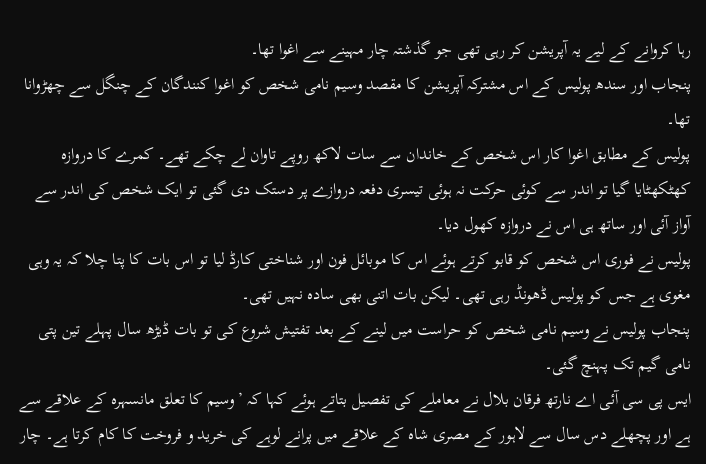رہا کروانے کے لیے یہ آپریشن کر رہی تھی جو گذشتہ چار مہینے سے اغوا تھا۔
پنجاب اور سندھ پولیس کے اس مشترکہ آپریشن کا مقصد وسیم نامی شخص کو اغوا کنندگان کے چنگل سے چھڑوانا تھا۔
پولیس کے مطابق اغوا کار اس شخص کے خاندان سے سات لاکھ روپے تاوان لے چکے تھے۔ کمرے کا دروازہ کھٹکھٹایا گیا تو اندر سے کوئی حرکت نہ ہوئی تیسری دفعہ دروازے پر دستک دی گئی تو ایک شخص کی اندر سے آواز آئی اور ساتھ ہی اس نے دروازہ کھول دیا۔
پولیس نے فوری اس شخص کو قابو کرتے ہوئے اس کا موبائل فون اور شناختی کارڈ لیا تو اس بات کا پتا چلا کہ یہ وہی مغوی ہے جس کو پولیس ڈھونڈ رہی تھی۔ لیکن بات اتنی بھی سادہ نہیں تھی۔
پنجاب پولیس نے وسیم نامی شخص کو حراست میں لینے کے بعد تفتیش شروع کی تو بات ڈیڑھ سال پہلے تین پتی نامی گیم تک پہنچ گئی۔
ایس پی سی آئی اے نارتھ فرقان بلال نے معاملے کی تفصیل بتاتے ہوئے کہا کہ ’وسیم کا تعلق مانسہرہ کے علاقے سے ہے اور پچھلے دس سال سے لاہور کے مصری شاہ کے علاقے میں پرانے لوہے کی خرید و فروخت کا کام کرتا ہے۔ چار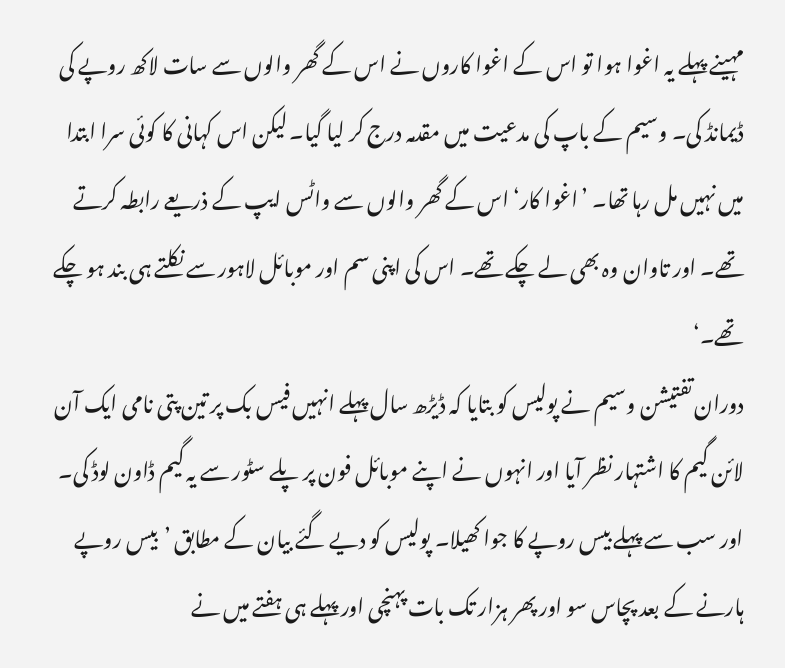مہینے پہلے یہ اغوا ہوا تو اس کے اغوا کاروں نے اس کے گھر والوں سے سات لاکھ روپے کی ڈیمانڈ کی۔ وسیم کے باپ کی مدعیت میں مقدمہ درج کر لیا گیا۔ لیکن اس کہانی کا کوئی سرا ابتدا میں نہیں مل رہا تھا۔ ’اغوا کار‘ اس کے گھر والوں سے واٹس ایپ کے ذریعے رابطہ کرتے تھے۔ اور تاوان وہ بھی لے چکے تھے۔ اس کی اپنی سم اور موبائل لاہور سے نکلتے ہی بند ہو چکے تھے۔‘
دوران تفتیشن وسیم نے پولیس کو بتایا کہ ڈیڑھ سال پہلے انہیں فیس بک پر تین پتی نامی ایک آن لائن گیم کا اشتہار نظر آیا اور انہوں نے اپنے موبائل فون پر پلے سٹور سے یہ گیم ڈاون لوڈ کی۔ اور سب سے پہلے بیس روپے کا جوا کھیلا۔ پولیس کو دیے گئے بیان کے مطابق ’بیس روپے ہارنے کے بعد پچاس سو اور پھر ہزار تک بات پہنچی اور پہلے ہی ہفتے میں نے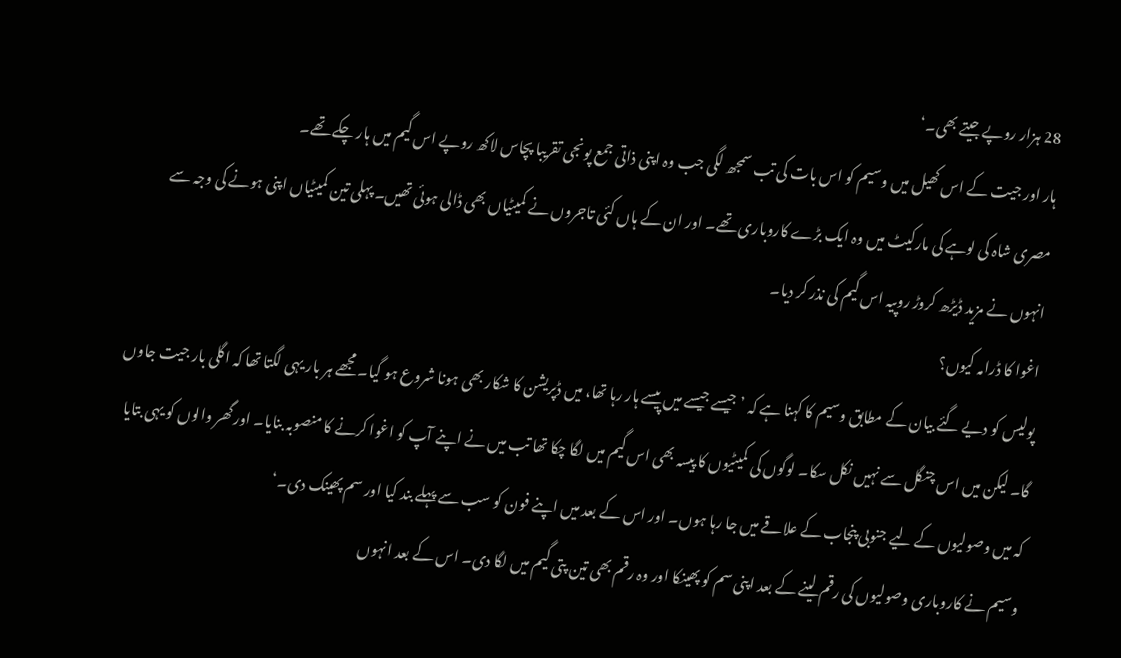28 ہزار روپے جیتے بھی۔‘
ہار اور جیت کے اس کھیل میں وسیم کو اس بات کی تب سمجھ لگی جب وہ اپنی ذاتی جمع پونجی تقریبا پچاس لاکھ روپے اس گیم میں ہار چکے تھے۔
مصری شاہ کی لوہے کی مارکیٹ میں وہ ایک بڑے کاروباری تھے۔ اور ان کے ہاں کئی تاجروں نے کمیٹیاں بھی ڈالی ہوئی تھیں۔ پہلی تین کمیٹیاں اپنی ہونے کی وجہ سے انہوں نے مزید ڈیڑھ کروڑ روپیہ اس گیم کی نذر کر دیا۔
اغوا کا ڈرامہ کیوں؟
پولیس کو دیے گئے بیان کے مطابق وسیم کا کہنا ہے کہ ’جیسے جیسے میں پیسے ہار رہا تھا، میں ڈپریشن کا شکار بھی ہونا شروع ہو گیا۔ مجھے ہر بار یہی لگتا تھا کہ اگلی بار جیت جاوں گا۔ لیکن میں اس چنگل سے نہیں نکل سکا۔ لوگوں کی کمیٹیوں کا پیسہ بھی اس گیم میں لگا چکا تھا تب میں نے اپنے آپ کو اغوا کرنے کا منصوبہ بنایا۔ اور گھر والوں کو یہی بتایا کہ میں وصولیوں کے لیے جنوبی پنجاب کے علاقے میں جا رہا ہوں۔ اور اس کے بعد میں اپنے فون کو سب سے پہلے بند کیا اور سم پھینک دی۔‘
وسیم نے کاروباری وصولیوں کی رقم لینے کے بعد اپنی سم کو پھینکا اور وہ رقم بھی تین پتی گیم میں لگا دی۔ اس کے بعد انہوں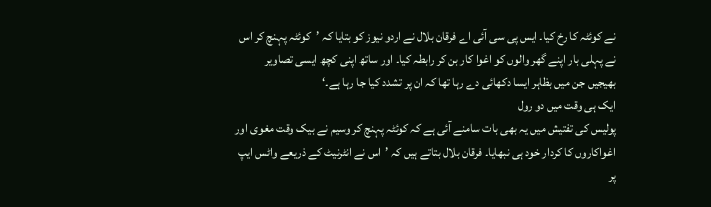نے کوئٹہ کا رخ کیا۔ ایس پی سی آئی اے فرقان بلال نے اردو نیوز کو بتایا کہ ’کوئٹہ پہنچ کر اس نے پہلی بار اپنے گھر والوں کو اغوا کار بن کر رابطہ کیا۔ اور ساتھ اپنی کچھ ایسی تصاویر بھیجیں جن میں بظاہر ایسا دکھائی دے رہا تھا کہ ان پر تشدد کیا جا رہا ہے۔‘
ایک ہی وقت میں دو رول
پولیس کی تفتیش میں یہ بھی بات سامنے آئی ہے کہ کوئٹہ پہنچ کر وسیم نے بیک وقت مغوی اور اغواکاروں کا کردار خود ہی نبھایا۔ فرقان بلال بتاتے ہیں کہ ’اس نے انٹرنیٹ کے ذریعے واٹس ایپ پر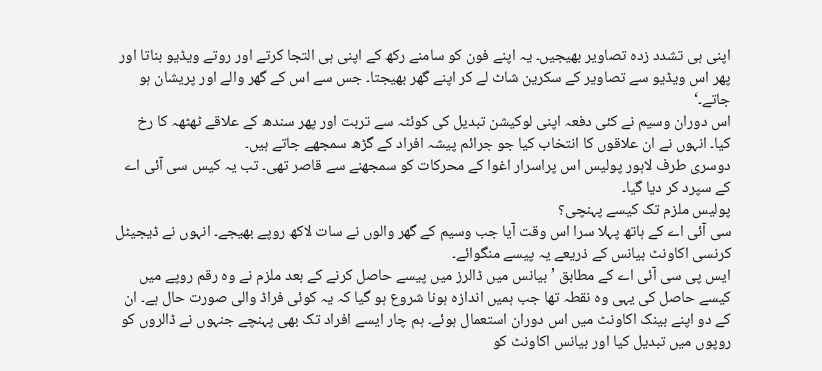اپنی ہی تشدد زدہ تصاویر بھیجیں۔ یہ اپنے فون کو سامنے رکھ کے اپنی ہی التجا کرتے اور روتے ویڈیو بناتا اور پھر اس ویڈیو سے تصاویر کے سکرین شاٹ لے کر اپنے گھر بھیجتا۔ جس سے اس کے گھر والے اور پریشان ہو جاتے۔‘
اس دوران وسیم نے کئی دفعہ اپنی لوکیشن تبدیل کی کوئٹہ سے تربت اور پھر سندھ کے علاقے ٹھٹھہ کا رخ کیا۔ انہوں نے ان علاقوں کا انتخاب کیا جو جرائم پیشہ افراد کے گڑھ سمجھے جاتے ہیں۔
دوسری طرف لاہور پولیس اس پراسرار اغوا کے محرکات کو سمجھنے سے قاصر تھی۔ تب یہ کیس سی آئی اے کے سپرد کر دیا گیا۔
پولیس ملزم تک کیسے پہنچی؟
سی آئی اے کے ہاتھ پہلا سرا اس وقت آیا جب وسیم کے گھر والوں نے سات لاکھ روپے بھیجے۔ انہوں نے ڈیجیٹل کرنسی اکاونٹ بیانس کے ذریعے یہ پیسے منگوائے۔
ایس پی سی آئی اے کے مطابق ’بیانس میں ڈالرز میں پیسے حاصل کرنے کے بعد ملزم نے وہ رقم روپے میں کیسے حاصل کی یہی وہ نقطہ تھا جب ہمیں اندازہ ہونا شروع ہو گیا کہ یہ کوئی فراڈ والی صورت حال ہے۔ ان کے دو اپنے بینک اکاونٹ میں اس دوران استعمال ہوئے۔ ہم چار ایسے افراد تک بھی پہنچے جنہوں نے ڈالروں کو روپوں میں تبدیل کیا اور بیانس اکاونٹ کو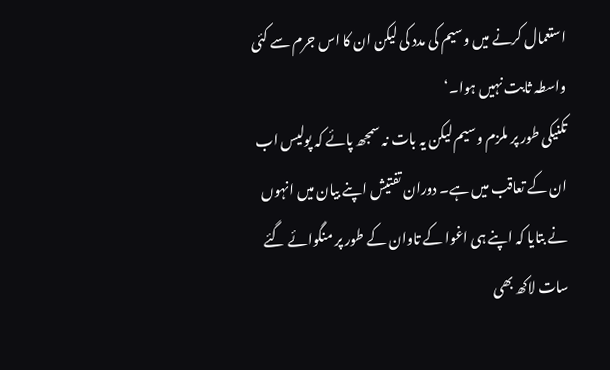استعمال کرنے میں وسیم کی مدد کی لیکن ان کا اس جرم سے کئی واسطہ ثابت نہیں ہوا۔‘
تکنیکی طور پر ملزم وسیم لیکن یہ بات نہ سمجھ پائے کہ پولیس اب ان کے تعاقب میں ہے۔ دوران تفتیش اپنے بیان میں انہوں نے بتایا کہ اپنے ہی اغوا کے تاوان کے طور پر منگوائے گئے سات لاکھ بھی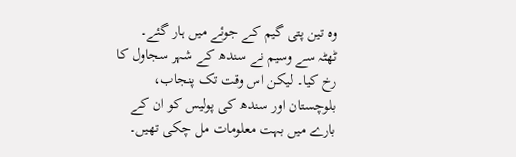وہ تین پتی گیم کے جوئے میں ہار گئے۔
ٹھٹہ سے وسیم نے سندھ کے شہر سجاول کا رخ کیا۔ لیکن اس وقت تک پنجاب، بلوچستان اور سندھ کی پولیس کو ان کے بارے میں بہت معلومات مل چکی تھیں۔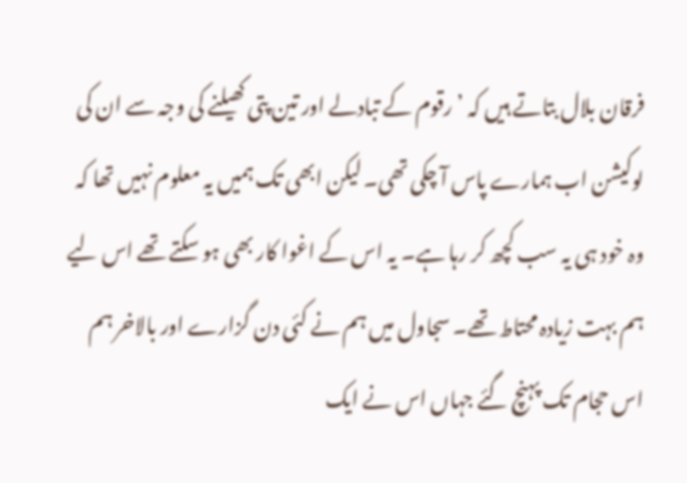فرقان بلال بتاتے ہیں کہ ’رقوم کے تبادلے اور تین پتی کھیلنے کی وجہ سے ان کی لوکیشن اب ہمارے پاس آ چکی تھی۔ لیکن ابھی تک ہمیں یہ معلوم نہیں تھا کہ وہ خود ہی یہ سب کچھ کر رہا ہے۔ یہ اس کے اغوا کار بھی ہو سکتے تھے اس لیے ہم بہت زیادہ محتاط تھے۔ سجاول میں ہم نے کئی دن گزارے اور بالاخر ہم اس حجام تک پہنچ گئے جہاں اس نے ایک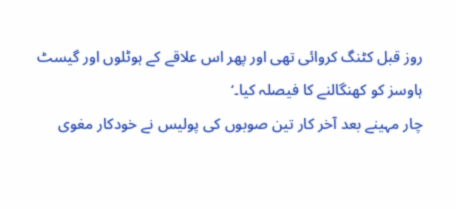روز قبل کٹنگ کروائی تھی اور پھر اس علاقے کے ہوٹلوں اور گیسٹ ہاوسز کو کھنگالنے کا فیصلہ کیا۔‘
چار مہینے بعد آخر کار تین صوبوں کی پولیس نے خودکار مغوی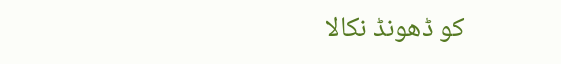کو ڈھونڈ نکالا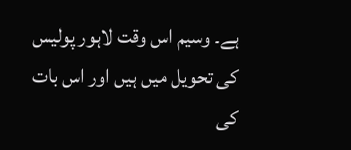ہے۔ وسیم اس وقت لاہور پولیس کی تحویل میں ہیں اور اس بات کی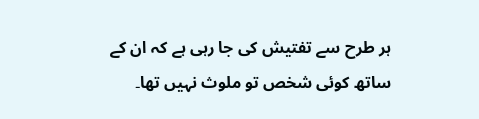ہر طرح سے تفتیش کی جا رہی ہے کہ ان کے ساتھ کوئی شخص تو ملوث نہیں تھا۔